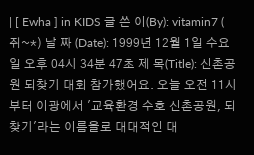| [ Ewha ] in KIDS 글 쓴 이(By): vitamin7 ( 쥐~*) 날 짜 (Date): 1999년 12월 1일 수요일 오후 04시 34분 47초 제 목(Title): 신촌공원 되찾기 대회 참가했어요. 오늘 오전 11시부터 이광에서 '교육환경 수호 신촌공원, 되찾기'라는 이름을로 대대적인 대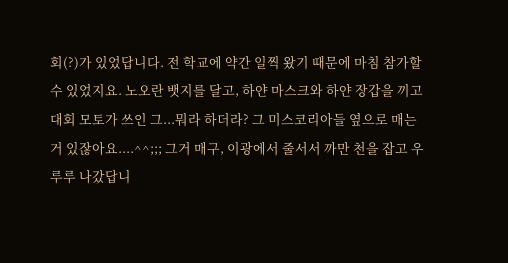회(?)가 있었답니다. 전 학교에 약간 일찍 왔기 때문에 마침 참가할 수 있었지요. 노오란 뱃지를 달고, 하얀 마스크와 하얀 장갑을 끼고 대회 모토가 쓰인 그...뭐라 하더라? 그 미스코리아들 옆으로 매는 거 있잖아요....^^;;; 그거 매구, 이광에서 줄서서 까만 천을 잡고 우루루 나갔답니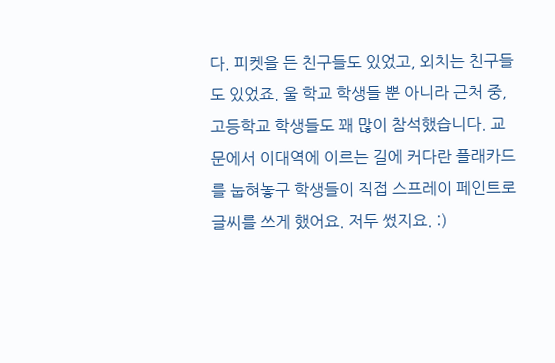다. 피켓을 든 친구들도 있었고, 외치는 친구들도 있었죠. 울 학교 학생들 뿐 아니라 근처 중,고등학교 학생들도 꽤 많이 참석했습니다. 교문에서 이대역에 이르는 길에 커다란 플래카드를 눕혀놓구 학생들이 직접 스프레이 페인트로 글씨를 쓰게 했어요. 저두 썼지요. :)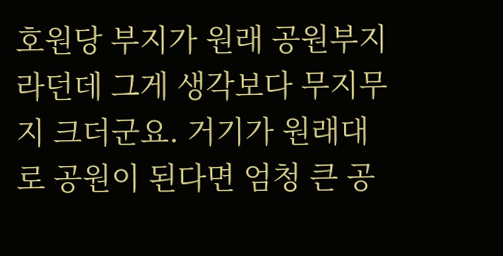호원당 부지가 원래 공원부지라던데 그게 생각보다 무지무지 크더군요. 거기가 원래대로 공원이 된다면 엄청 큰 공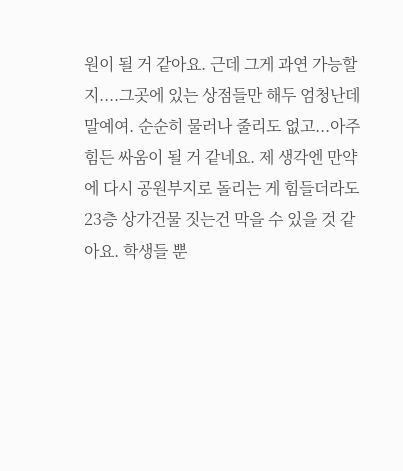원이 될 거 같아요. 근데 그게 과연 가능할지....그곳에 있는 상점들만 해두 엄청난데 말예여. 순순히 물러나 줄리도 없고...아주 힘든 싸움이 될 거 같네요. 제 생각엔 만약에 다시 공원부지로 돌리는 게 힘들더라도 23층 상가건물 짓는건 막을 수 있을 것 같아요. 학생들 뿐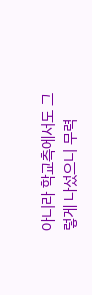아니라 학교측에서도 그렇게 나섰으니 무력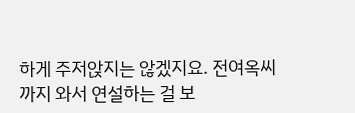하게 주저앉지는 않겠지요. 전여옥씨까지 와서 연설하는 걸 보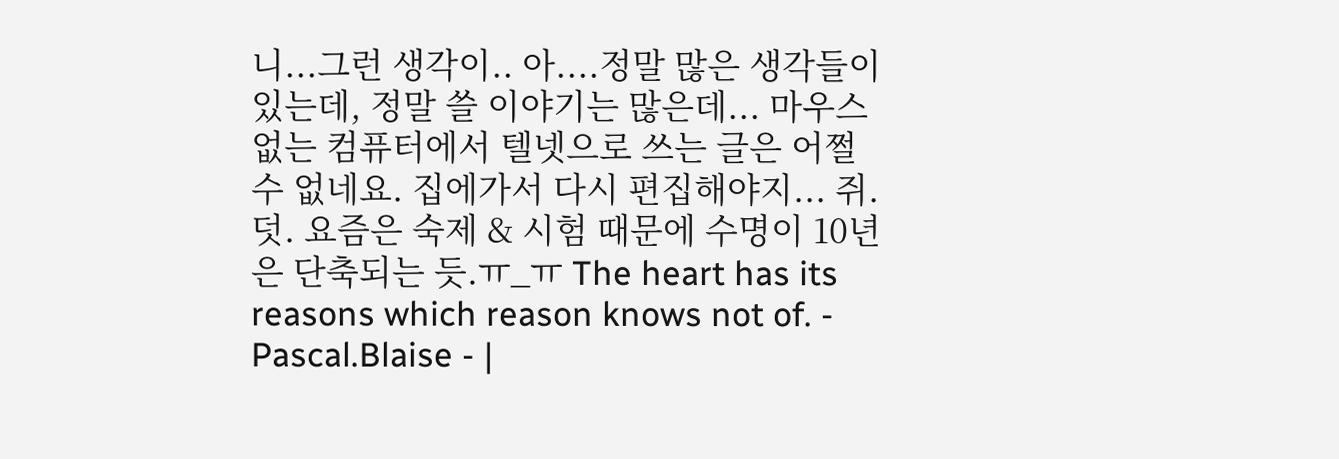니...그런 생각이.. 아....정말 많은 생각들이 있는데, 정말 쓸 이야기는 많은데... 마우스 없는 컴퓨터에서 텔넷으로 쓰는 글은 어쩔 수 없네요. 집에가서 다시 편집해야지... 쥐. 덧. 요즘은 숙제 & 시험 때문에 수명이 10년은 단축되는 듯.ㅠ_ㅠ The heart has its reasons which reason knows not of. - Pascal.Blaise - |